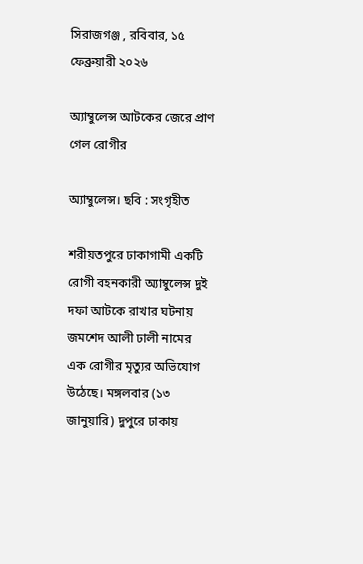সিরাজগঞ্জ , রবিবার, ১৫ ফেব্রুয়ারী ২০২৬

অ্যাম্বুলেন্স আটকের জেরে প্রাণ গেল রোগীর

অ্যাম্বুলেন্স। ছবি : সংগৃহীত

শরীয়তপুরে ঢাকাগামী একটি রোগী বহনকারী অ্যাম্বুলেন্স দুই দফা আটকে রাখার ঘটনায় জমশেদ আলী ঢালী নামের এক রোগীর মৃত্যুর অভিযোগ উঠেছে। মঙ্গলবার (১৩ জানুয়ারি) দুপুরে ঢাকায়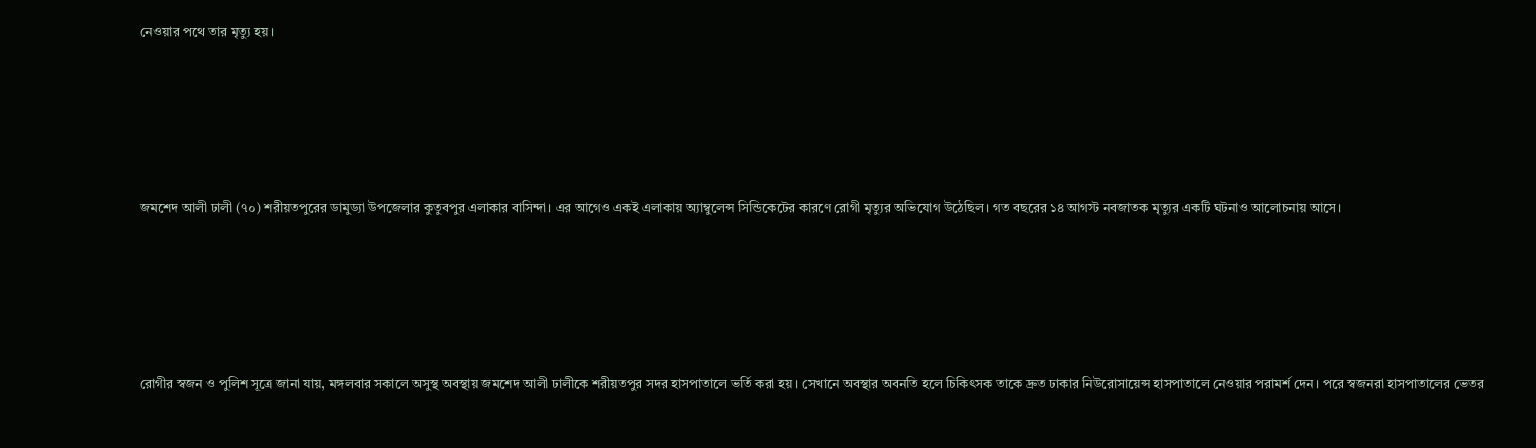নেওয়ার পথে তার মৃত্যু হয়।





জমশেদ আলী ঢালী (৭০) শরীয়তপুরের ডামুড্যা উপজেলার কুতুবপুর এলাকার বাসিন্দা। এর আগেও একই এলাকায় অ্যাম্বুলেন্স সিন্ডিকেটের কারণে রোগী মৃত্যুর অভিযোগ উঠেছিল। গত বছরের ১৪ আগস্ট নবজাতক মৃত্যুর একটি ঘটনাও আলোচনায় আসে।





রোগীর স্বজন ও পুলিশ সূত্রে জানা যায়, মঙ্গলবার সকালে অসুস্থ অবস্থায় জমশেদ আলী ঢালীকে শরীয়তপুর সদর হাসপাতালে ভর্তি করা হয়। সেখানে অবস্থার অবনতি হলে চিকিৎসক তাকে দ্রুত ঢাকার নিউরোসায়েন্স হাসপাতালে নেওয়ার পরামর্শ দেন। পরে স্বজনরা হাসপাতালের ভেতর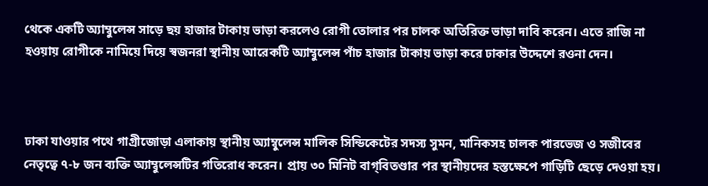থেকে একটি অ্যাম্বুলেন্স সাড়ে ছয় হাজার টাকায় ভাড়া করলেও রোগী তোলার পর চালক অতিরিক্ত ভাড়া দাবি করেন। এতে রাজি না হওয়ায় রোগীকে নামিয়ে দিয়ে স্বজনরা স্থানীয় আরেকটি অ্যাম্বুলেন্স পাঁচ হাজার টাকায় ভাড়া করে ঢাকার উদ্দেশে রওনা দেন।



ঢাকা যাওয়ার পথে গাগ্রীজোড়া এলাকায় স্থানীয় অ্যাম্বুলেন্স মালিক সিন্ডিকেটের সদস্য সুমন, মানিকসহ চালক পারভেজ ও সজীবের নেতৃত্বে ৭-৮ জন ব্যক্তি অ্যাম্বুলেন্সটির গতিরোধ করেন। প্রায় ৩০ মিনিট বাগ্‌বিতণ্ডার পর স্থানীয়দের হস্তক্ষেপে গাড়িটি ছেড়ে দেওয়া হয়।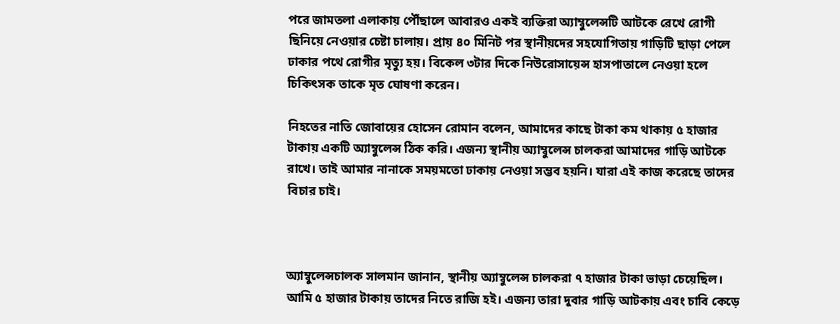পরে জামতলা এলাকায় পৌঁছালে আবারও একই ব্যক্তিরা অ্যাম্বুলেন্সটি আটকে রেখে রোগী ছিনিয়ে নেওয়ার চেষ্টা চালায়। প্রায় ৪০ মিনিট পর স্থানীয়দের সহযোগিতায় গাড়িটি ছাড়া পেলে ঢাকার পথে রোগীর মৃত্যু হয়। বিকেল ৩টার দিকে নিউরোসায়েন্স হাসপাতালে নেওয়া হলে চিকিৎসক তাকে মৃত ঘোষণা করেন।

নিহতের নাতি জোবায়ের হোসেন রোমান বলেন, আমাদের কাছে টাকা কম থাকায় ৫ হাজার টাকায় একটি অ্যাম্বুলেন্স ঠিক করি। এজন্য স্থানীয় অ্যাম্বুলেন্স চালকরা আমাদের গাড়ি আটকে রাখে। তাই আমার নানাকে সময়মতো ঢাকায় নেওয়া সম্ভব হয়নি। যারা এই কাজ করেছে তাদের বিচার চাই।



অ্যাম্বুলেন্সচালক সালমান জানান, স্থানীয় অ্যাম্বুলেন্স চালকরা ৭ হাজার টাকা ভাড়া চেয়েছিল। আমি ৫ হাজার টাকায় তাদের নিতে রাজি হই। এজন্য তারা দুবার গাড়ি আটকায় এবং চাবি কেড়ে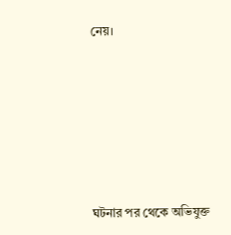নেয়।







ঘটনার পর থেকে অভিযুক্ত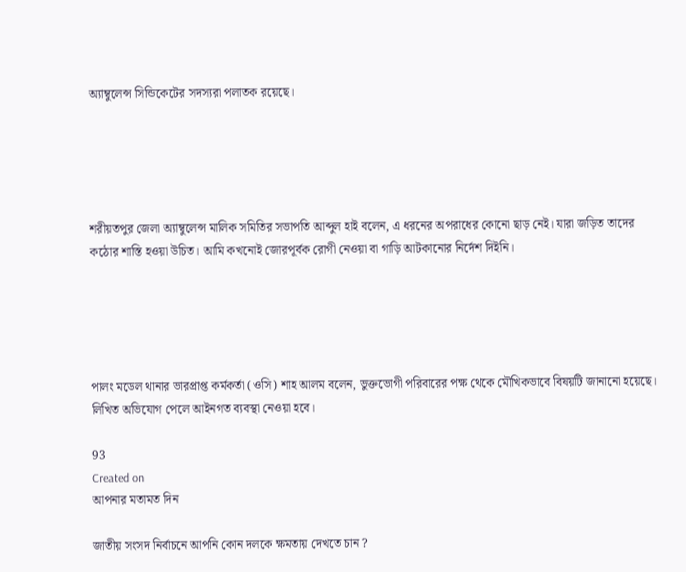অ্যাম্বুলেন্স সিন্ডিকেটের সদস্যরা পলাতক রয়েছে।





শরীয়তপুর জেলা অ্যাম্বুলেন্স মালিক সমিতির সভাপতি আব্দুল হাই বলেন, এ ধরনের অপরাধের কোনো ছাড় নেই। যারা জড়িত তাদের কঠোর শাস্তি হওয়া উচিত। আমি কখনোই জোরপূর্বক রোগী নেওয়া বা গাড়ি আটকানোর নির্দেশ দিইনি।





পালং মডেল থানার ভারপ্রাপ্ত কর্মকর্তা (ওসি) শাহ আলম বলেন, ভুক্তভোগী পরিবারের পক্ষ থেকে মৌখিকভাবে বিষয়টি জানানো হয়েছে। লিখিত অভিযোগ পেলে আইনগত ব্যবস্থা নেওয়া হবে।

93
Created on
আপনার মতামত দিন

জাতীয় সংসদ নির্বাচনে আপনি কোন দলকে ক্ষমতায় দেখতে চান ?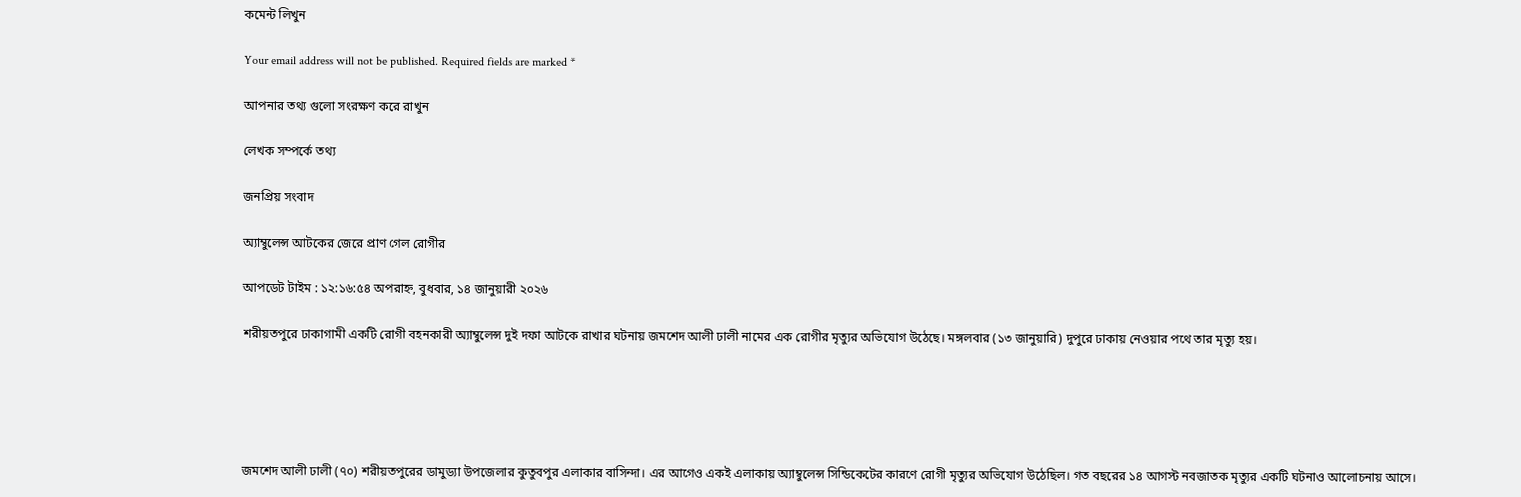কমেন্ট লিখুন

Your email address will not be published. Required fields are marked *

আপনার তথ্য গুলো সংরক্ষণ করে রাখুন

লেখক সম্পর্কে তথ্য

জনপ্রিয় সংবাদ

অ্যাম্বুলেন্স আটকের জেরে প্রাণ গেল রোগীর

আপডেট টাইম : ১২:১৬:৫৪ অপরাহ্ন, বুধবার, ১৪ জানুয়ারী ২০২৬

শরীয়তপুরে ঢাকাগামী একটি রোগী বহনকারী অ্যাম্বুলেন্স দুই দফা আটকে রাখার ঘটনায় জমশেদ আলী ঢালী নামের এক রোগীর মৃত্যুর অভিযোগ উঠেছে। মঙ্গলবার (১৩ জানুয়ারি) দুপুরে ঢাকায় নেওয়ার পথে তার মৃত্যু হয়।





জমশেদ আলী ঢালী (৭০) শরীয়তপুরের ডামুড্যা উপজেলার কুতুবপুর এলাকার বাসিন্দা। এর আগেও একই এলাকায় অ্যাম্বুলেন্স সিন্ডিকেটের কারণে রোগী মৃত্যুর অভিযোগ উঠেছিল। গত বছরের ১৪ আগস্ট নবজাতক মৃত্যুর একটি ঘটনাও আলোচনায় আসে।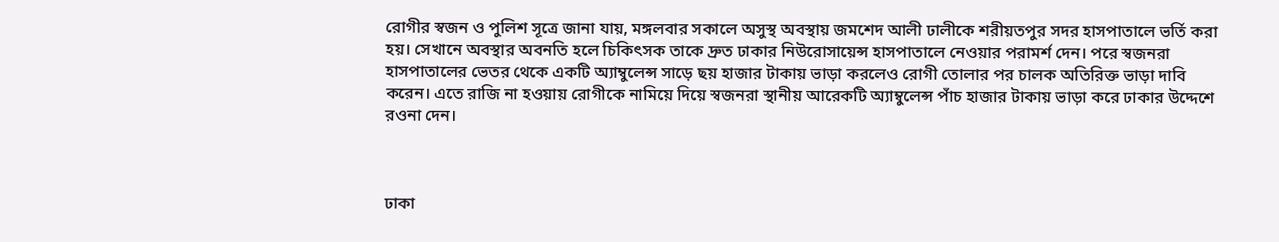রোগীর স্বজন ও পুলিশ সূত্রে জানা যায়, মঙ্গলবার সকালে অসুস্থ অবস্থায় জমশেদ আলী ঢালীকে শরীয়তপুর সদর হাসপাতালে ভর্তি করা হয়। সেখানে অবস্থার অবনতি হলে চিকিৎসক তাকে দ্রুত ঢাকার নিউরোসায়েন্স হাসপাতালে নেওয়ার পরামর্শ দেন। পরে স্বজনরা হাসপাতালের ভেতর থেকে একটি অ্যাম্বুলেন্স সাড়ে ছয় হাজার টাকায় ভাড়া করলেও রোগী তোলার পর চালক অতিরিক্ত ভাড়া দাবি করেন। এতে রাজি না হওয়ায় রোগীকে নামিয়ে দিয়ে স্বজনরা স্থানীয় আরেকটি অ্যাম্বুলেন্স পাঁচ হাজার টাকায় ভাড়া করে ঢাকার উদ্দেশে রওনা দেন।



ঢাকা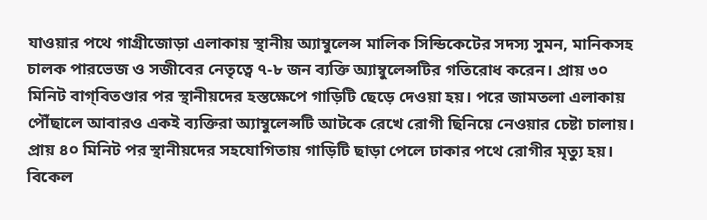যাওয়ার পথে গাগ্রীজোড়া এলাকায় স্থানীয় অ্যাম্বুলেন্স মালিক সিন্ডিকেটের সদস্য সুমন, মানিকসহ চালক পারভেজ ও সজীবের নেতৃত্বে ৭-৮ জন ব্যক্তি অ্যাম্বুলেন্সটির গতিরোধ করেন। প্রায় ৩০ মিনিট বাগ্‌বিতণ্ডার পর স্থানীয়দের হস্তক্ষেপে গাড়িটি ছেড়ে দেওয়া হয়। পরে জামতলা এলাকায় পৌঁছালে আবারও একই ব্যক্তিরা অ্যাম্বুলেন্সটি আটকে রেখে রোগী ছিনিয়ে নেওয়ার চেষ্টা চালায়। প্রায় ৪০ মিনিট পর স্থানীয়দের সহযোগিতায় গাড়িটি ছাড়া পেলে ঢাকার পথে রোগীর মৃত্যু হয়। বিকেল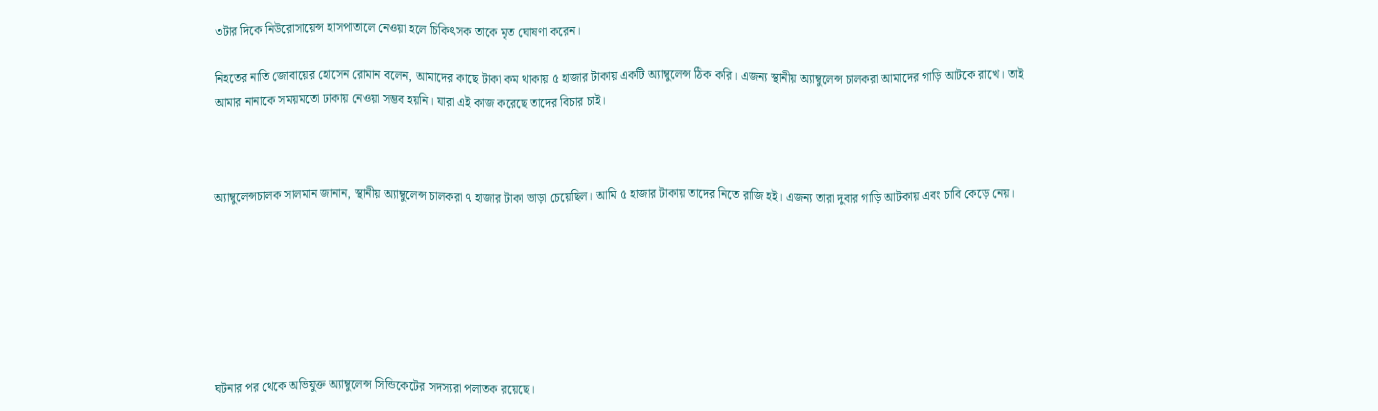৩টার দিকে নিউরোসায়েন্স হাসপাতালে নেওয়া হলে চিকিৎসক তাকে মৃত ঘোষণা করেন।

নিহতের নাতি জোবায়ের হোসেন রোমান বলেন, আমাদের কাছে টাকা কম থাকায় ৫ হাজার টাকায় একটি অ্যাম্বুলেন্স ঠিক করি। এজন্য স্থানীয় অ্যাম্বুলেন্স চালকরা আমাদের গাড়ি আটকে রাখে। তাই আমার নানাকে সময়মতো ঢাকায় নেওয়া সম্ভব হয়নি। যারা এই কাজ করেছে তাদের বিচার চাই।



অ্যাম্বুলেন্সচালক সালমান জানান, স্থানীয় অ্যাম্বুলেন্স চালকরা ৭ হাজার টাকা ভাড়া চেয়েছিল। আমি ৫ হাজার টাকায় তাদের নিতে রাজি হই। এজন্য তারা দুবার গাড়ি আটকায় এবং চাবি কেড়ে নেয়।







ঘটনার পর থেকে অভিযুক্ত অ্যাম্বুলেন্স সিন্ডিকেটের সদস্যরা পলাতক রয়েছে।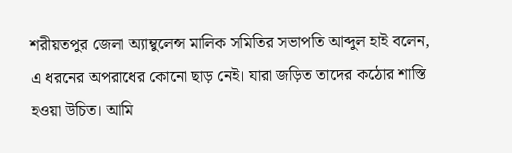শরীয়তপুর জেলা অ্যাম্বুলেন্স মালিক সমিতির সভাপতি আব্দুল হাই বলেন, এ ধরনের অপরাধের কোনো ছাড় নেই। যারা জড়িত তাদের কঠোর শাস্তি হওয়া উচিত। আমি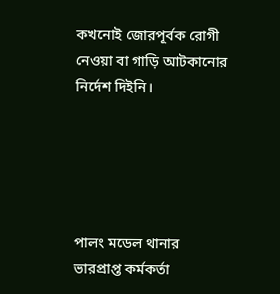কখনোই জোরপূর্বক রোগী নেওয়া বা গাড়ি আটকানোর নির্দেশ দিইনি।





পালং মডেল থানার ভারপ্রাপ্ত কর্মকর্তা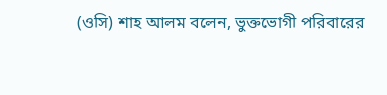(ওসি) শাহ আলম বলেন, ভুক্তভোগী পরিবারের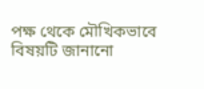পক্ষ থেকে মৌখিকভাবে বিষয়টি জানানো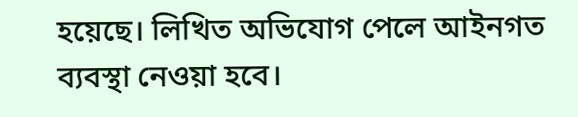হয়েছে। লিখিত অভিযোগ পেলে আইনগত ব্যবস্থা নেওয়া হবে।